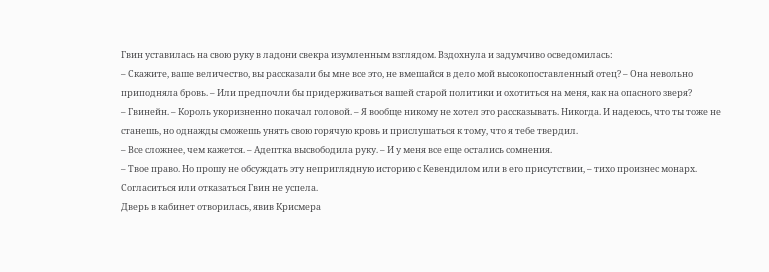Гвин уставилась на свою руку в ладони свекра изумленным взглядом. Вздохнула и задумчиво осведомилась:
– Скажите, ваше величество, вы рассказали бы мне все это, не вмешайся в дело мой высокопоставленный отец? – Она невольно приподняла бровь. – Или предпочли бы придерживаться вашей старой политики и охотиться на меня, как на опасного зверя?
– Гвинейн. – Король укоризненно покачал головой. – Я вообще никому не хотел это рассказывать. Никогда. И надеюсь, что ты тоже не станешь, но однажды сможешь унять свою горячую кровь и прислушаться к тому, что я тебе твердил.
– Все сложнее, чем кажется. – Адептка высвободила руку. – И у меня все еще остались сомнения.
– Твое право. Но прошу не обсуждать эту неприглядную историю с Кевендилом или в его присутствии, – тихо произнес монарх.
Согласиться или отказаться Гвин не успела.
Дверь в кабинет отворилась, явив Крисмера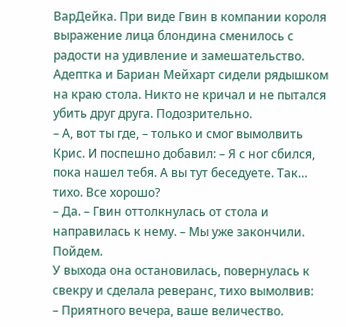ВарДейка. При виде Гвин в компании короля выражение лица блондина сменилось с радости на удивление и замешательство. Адептка и Бариан Мейхарт сидели рядышком на краю стола. Никто не кричал и не пытался убить друг друга. Подозрительно.
– А, вот ты где, – только и смог вымолвить Крис. И поспешно добавил: – Я с ног сбился, пока нашел тебя. А вы тут беседуете. Так… тихо. Все хорошо?
– Да. – Гвин оттолкнулась от стола и направилась к нему. – Мы уже закончили. Пойдем.
У выхода она остановилась, повернулась к свекру и сделала реверанс, тихо вымолвив:
– Приятного вечера, ваше величество.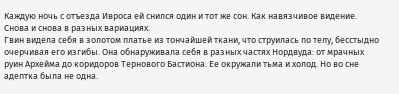Каждую ночь с отъезда Ивроса ей снился один и тот же сон. Как навязчивое видение. Снова и снова в разных вариациях.
Гвин видела себя в золотом платье из тончайшей ткани, что струилась по телу, бесстыдно очерчивая его изгибы. Она обнаруживала себя в разных частях Нордвуда: от мрачных руин Архейма до коридоров Тернового Бастиона. Ее окружали тьма и холод. Но во сне адептка была не одна.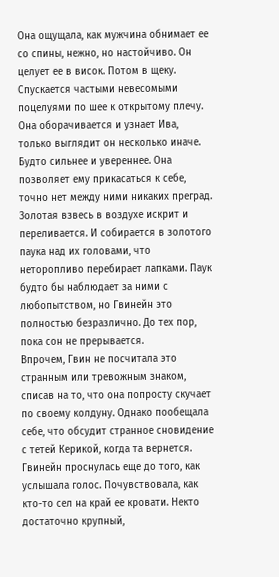Она ощущала, как мужчина обнимает ее со спины, нежно, но настойчиво. Он целует ее в висок. Потом в щеку. Спускается частыми невесомыми поцелуями по шее к открытому плечу. Она оборачивается и узнает Ива, только выглядит он несколько иначе. Будто сильнее и увереннее. Она позволяет ему прикасаться к себе, точно нет между ними никаких преград. Золотая взвесь в воздухе искрит и переливается. И собирается в золотого паука над их головами, что неторопливо перебирает лапками. Паук будто бы наблюдает за ними с любопытством, но Гвинейн это полностью безразлично. До тех пор, пока сон не прерывается.
Впрочем, Гвин не посчитала это странным или тревожным знаком, списав на то, что она попросту скучает по своему колдуну. Однако пообещала себе, что обсудит странное сновидение с тетей Керикой, когда та вернется.
Гвинейн проснулась еще до того, как услышала голос. Почувствовала, как кто-то сел на край ее кровати. Некто достаточно крупный,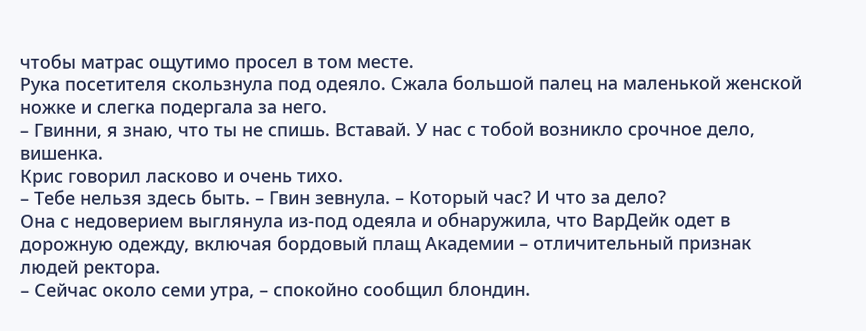чтобы матрас ощутимо просел в том месте.
Рука посетителя скользнула под одеяло. Сжала большой палец на маленькой женской ножке и слегка подергала за него.
– Гвинни, я знаю, что ты не спишь. Вставай. У нас с тобой возникло срочное дело, вишенка.
Крис говорил ласково и очень тихо.
– Тебе нельзя здесь быть. – Гвин зевнула. – Который час? И что за дело?
Она с недоверием выглянула из-под одеяла и обнаружила, что ВарДейк одет в дорожную одежду, включая бордовый плащ Академии – отличительный признак людей ректора.
– Сейчас около семи утра, – спокойно сообщил блондин.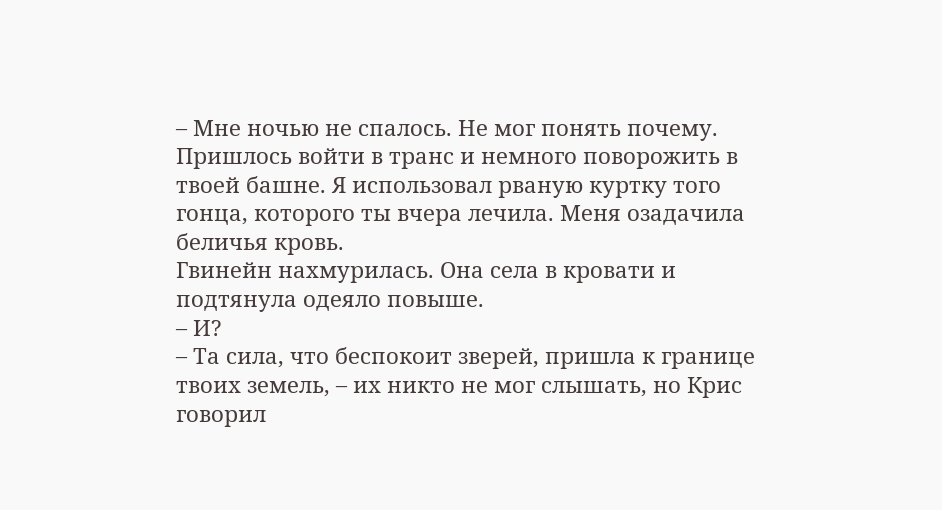– Мне ночью не спалось. Не мог понять почему. Пришлось войти в транс и немного поворожить в твоей башне. Я использовал рваную куртку того гонца, которого ты вчера лечила. Меня озадачила беличья кровь.
Гвинейн нахмурилась. Она села в кровати и подтянула одеяло повыше.
– И?
– Та сила, что беспокоит зверей, пришла к границе твоих земель, – их никто не мог слышать, но Крис говорил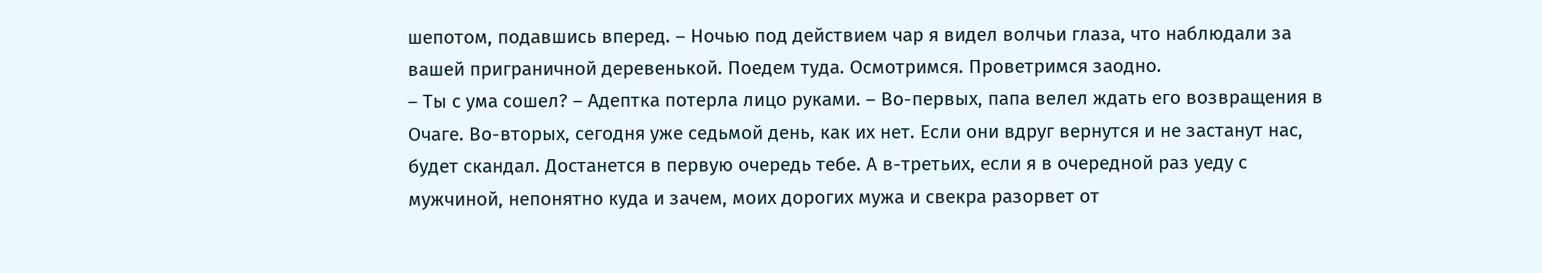шепотом, подавшись вперед. – Ночью под действием чар я видел волчьи глаза, что наблюдали за вашей приграничной деревенькой. Поедем туда. Осмотримся. Проветримся заодно.
– Ты с ума сошел? – Адептка потерла лицо руками. – Во-первых, папа велел ждать его возвращения в Очаге. Во-вторых, сегодня уже седьмой день, как их нет. Если они вдруг вернутся и не застанут нас, будет скандал. Достанется в первую очередь тебе. А в-третьих, если я в очередной раз уеду с мужчиной, непонятно куда и зачем, моих дорогих мужа и свекра разорвет от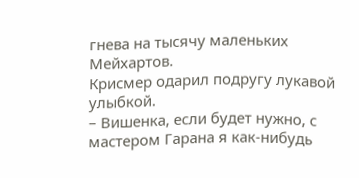гнева на тысячу маленьких Мейхартов.
Крисмер одарил подругу лукавой улыбкой.
– Вишенка, если будет нужно, с мастером Гарана я как-нибудь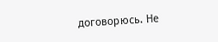договорюсь. Не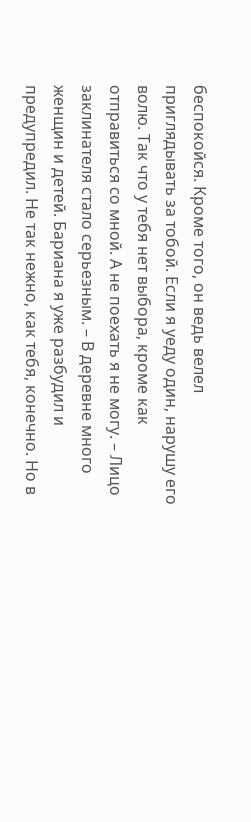беспокойся. Кроме того, он ведь велел приглядывать за тобой. Если я уеду один, нарушу его волю. Так что у тебя нет выбора, кроме как отправиться со мной. А не поехать я не могу. – Лицо заклинателя стало серьезным. – В деревне много женщин и детей. Бариана я уже разбудил и предупредил. Не так нежно, как тебя, конечно. Но в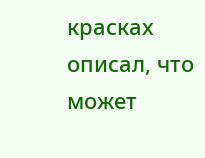красках описал, что может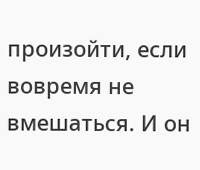произойти, если вовремя не вмешаться. И он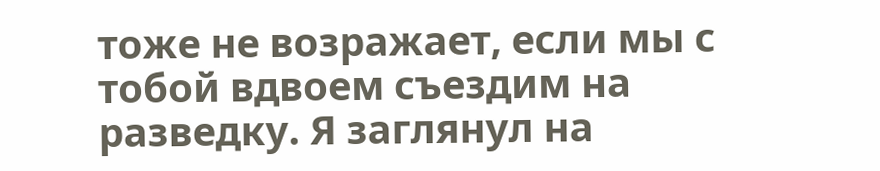тоже не возражает, если мы с тобой вдвоем съездим на разведку. Я заглянул на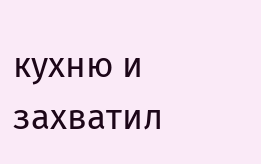кухню и захватил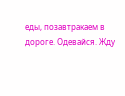еды, позавтракаем в дороге. Одевайся. Жду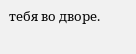тебя во дворе.